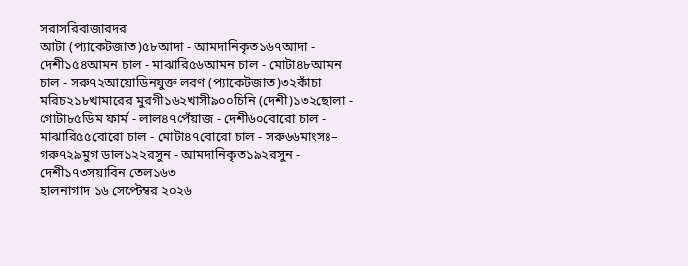সরাসরিবাজারদর
আটা (প্যাকেটজাত)৫৮আদা - আমদানিকৃত১৬৭আদা - দেশী১৫৪আমন চাল - মাঝারি৫৬আমন চাল - মোটা৪৮আমন চাল - সরু৭২আয়োডিনযুক্ত লবণ (প্যাকেটজাত)৩২কাঁচা মরিচ২১৮খামারের মুরগী১৬২খাসী৯০০চিনি (দেশী)১৩২ছোলা - গোটা৮৫ডিম ফার্ম - লাল৪৭পেঁয়াজ - দেশী৬০বোরো চাল - মাঝারি৫৫বোরো চাল - মোটা৪৭বোরো চাল - সরু৬৬মাংসঃ– গরু৭২৯মুগ ডাল১২২রসুন - আমদানিকৃত১৯২রসুন - দেশী১৭৩সয়াবিন তেল১৬৩
হালনাগাদ ১৬ সেপ্টেম্বর ২০২৬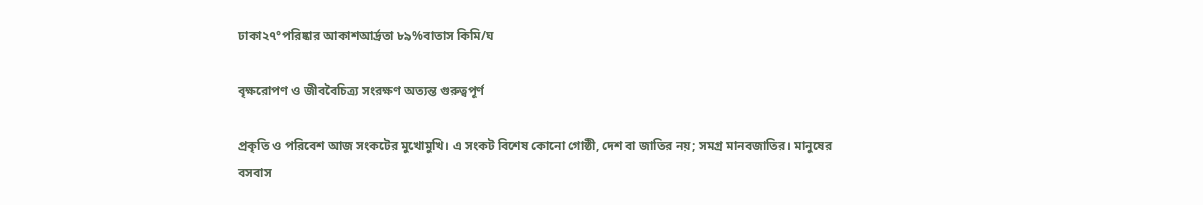ঢাকা২৭°পরিষ্কার আকাশআর্দ্রতা ৮৯%বাতাস কিমি/ঘ

বৃক্ষরোপণ ও জীববৈচিত্র্য সংরক্ষণ অত্যন্ত গুরুত্বপূর্ণ

প্রকৃতি ও পরিবেশ আজ সংকটের মুখোমুখি। এ সংকট বিশেষ কোনো গোষ্ঠী, দেশ বা জাতির নয়; সমগ্র মানবজাতির। মানুষের বসবাস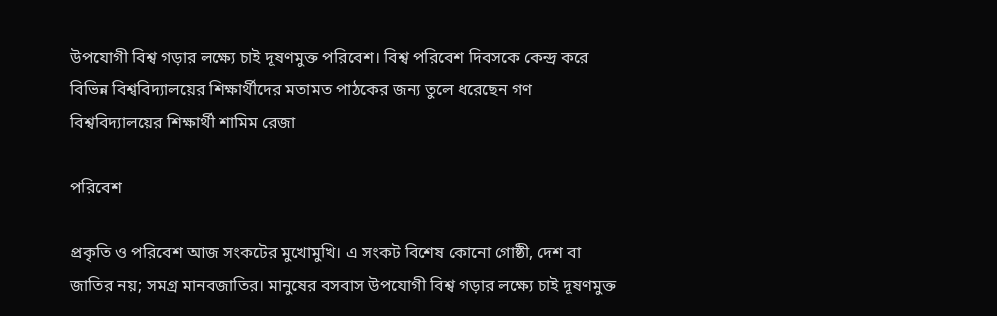উপযোগী বিশ্ব গড়ার লক্ষ্যে চাই দূষণমুক্ত পরিবেশ। বিশ্ব পরিবেশ দিবসকে কেন্দ্র করে বিভিন্ন বিশ্ববিদ্যালয়ের শিক্ষার্থীদের মতামত পাঠকের জন্য তুলে ধরেছেন গণ বিশ্ববিদ্যালয়ের শিক্ষার্থী শামিম রেজা

পরিবেশ

প্রকৃতি ও পরিবেশ আজ সংকটের মুখোমুখি। এ সংকট বিশেষ কোনো গোষ্ঠী, দেশ বা জাতির নয়; সমগ্র মানবজাতির। মানুষের বসবাস উপযোগী বিশ্ব গড়ার লক্ষ্যে চাই দূষণমুক্ত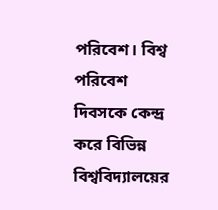পরিবেশ। বিশ্ব পরিবেশ দিবসকে কেন্দ্র করে বিভিন্ন বিশ্ববিদ্যালয়ের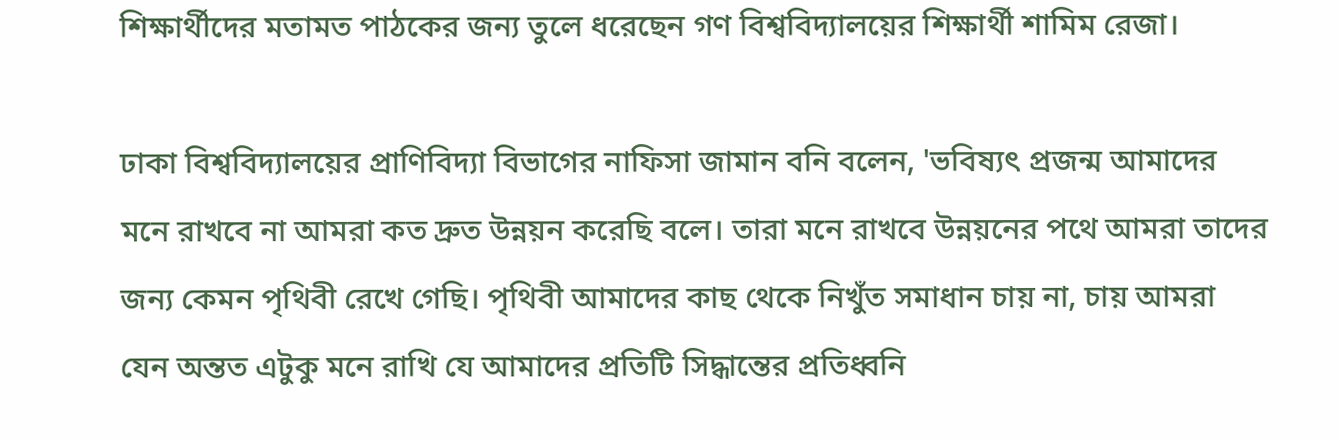শিক্ষার্থীদের মতামত পাঠকের জন্য তুলে ধরেছেন গণ বিশ্ববিদ্যালয়ের শিক্ষার্থী শামিম রেজা।

ঢাকা বিশ্ববিদ্যালয়ের প্রাণিবিদ্যা বিভাগের নাফিসা জামান বনি বলেন, 'ভবিষ্যৎ প্রজন্ম আমাদের মনে রাখবে না আমরা কত দ্রুত উন্নয়ন করেছি বলে। তারা মনে রাখবে উন্নয়নের পথে আমরা তাদের জন্য কেমন পৃথিবী রেখে গেছি। পৃথিবী আমাদের কাছ থেকে নিখুঁত সমাধান চায় না, চায় আমরা যেন অন্তত এটুকু মনে রাখি যে আমাদের প্রতিটি সিদ্ধান্তের প্রতিধ্বনি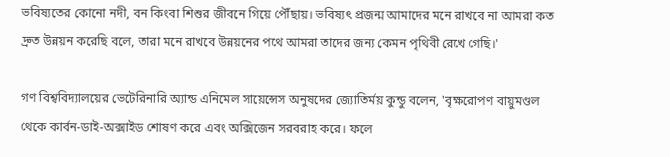ভবিষ্যতের কোনো নদী, বন কিংবা শিশুর জীবনে গিয়ে পৌঁছায়। ভবিষ্যৎ প্রজন্ম আমাদের মনে রাখবে না আমরা কত দ্রুত উন্নয়ন করেছি বলে, তারা মনে রাখবে উন্নয়নের পথে আমরা তাদের জন্য কেমন পৃথিবী রেখে গেছি।'

গণ বিশ্ববিদ্যালয়ের ভেটেরিনারি অ্যান্ড এনিমেল সায়েন্সেস অনুষদের জ্যোতির্ময় কুন্ডু বলেন, 'বৃক্ষরোপণ বায়ুমণ্ডল থেকে কার্বন-ডাই-অক্সাইড শোষণ করে এবং অক্সিজেন সরবরাহ করে। ফলে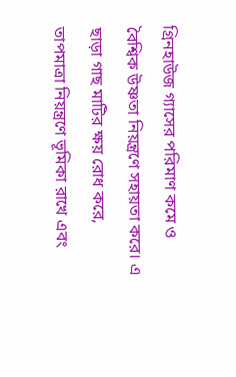গ্রিনহাউজ গ্যাসের পরিমাণ কমে ও বৈশ্বিক উষ্ণতা নিয়ন্ত্রণে সহায়তা করে। এ ছাড়া গাছ মাটির ক্ষয় রোধ করে, তাপমাত্রা নিয়ন্ত্রণে ভূমিকা রাখে এবং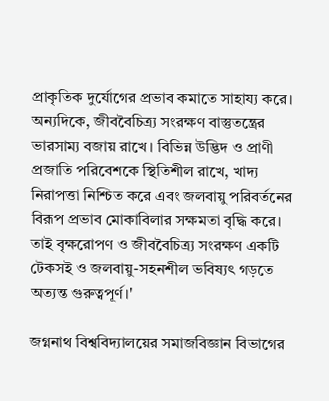প্রাকৃতিক দুর্যোগের প্রভাব কমাতে সাহায্য করে। অন্যদিকে, জীববৈচিত্র্য সংরক্ষণ বাস্তুতন্ত্রের ভারসাম্য বজায় রাখে। বিভিন্ন উদ্ভিদ ও প্রাণী প্রজাতি পরিবেশকে স্থিতিশীল রাখে, খাদ্য নিরাপত্তা নিশ্চিত করে এবং জলবায়ু পরিবর্তনের বিরূপ প্রভাব মোকাবিলার সক্ষমতা বৃদ্ধি করে। তাই বৃক্ষরোপণ ও জীববৈচিত্র্য সংরক্ষণ একটি টেকসই ও জলবায়ু-সহনশীল ভবিষ্যৎ গড়তে অত্যন্ত গুরুত্বপূর্ণ।'

জগ্ননাথ বিশ্ববিদ্যালয়ের সমাজবিজ্ঞান বিভাগের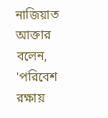নাজিয়াত আক্তার বলেন, 'পরিবেশ রক্ষায়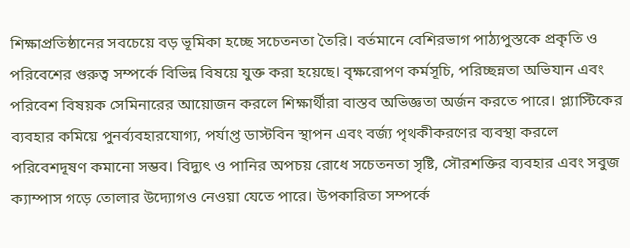শিক্ষাপ্রতিষ্ঠানের সবচেয়ে বড় ভূমিকা হচ্ছে সচেতনতা তৈরি। বর্তমানে বেশিরভাগ পাঠ্যপুস্তকে প্রকৃতি ও পরিবেশের গুরুত্ব সম্পর্কে বিভিন্ন বিষয়ে যুক্ত করা হয়েছে। বৃক্ষরোপণ কর্মসূচি, পরিচ্ছন্নতা অভিযান এবং পরিবেশ বিষয়ক সেমিনারের আয়োজন করলে শিক্ষার্থীরা বাস্তব অভিজ্ঞতা অর্জন করতে পারে। প্ল্যাস্টিকের ব্যবহার কমিয়ে পুনর্ব্যবহারযোগ্য, পর্যাপ্ত ডাস্টবিন স্থাপন এবং বর্জ্য পৃথকীকরণের ব্যবস্থা করলে পরিবেশদূষণ কমানো সম্ভব। বিদ্যুৎ ও পানির অপচয় রোধে সচেতনতা সৃষ্টি, সৌরশক্তির ব্যবহার এবং সবুজ ক্যাম্পাস গড়ে তোলার উদ্যোগও নেওয়া যেতে পারে। উপকারিতা সম্পর্কে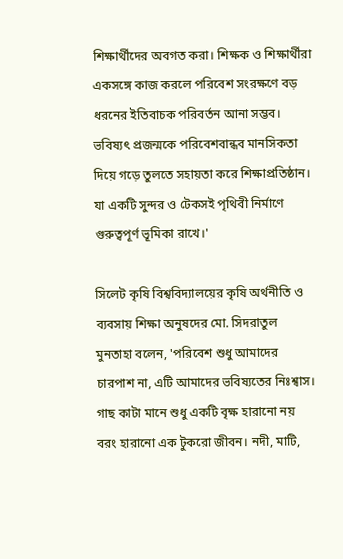শিক্ষার্থীদের অবগত করা। শিক্ষক ও শিক্ষার্থীরা একসঙ্গে কাজ করলে পরিবেশ সংরক্ষণে বড় ধরনের ইতিবাচক পরিবর্তন আনা সম্ভব। ভবিষ্যৎ প্রজন্মকে পরিবেশবান্ধব মানসিকতা দিয়ে গড়ে তুলতে সহায়তা করে শিক্ষাপ্রতিষ্ঠান। যা একটি সুন্দর ও টেকসই পৃথিবী নির্মাণে গুরুত্বপূর্ণ ভূমিকা রাখে।'

সিলেট কৃষি বিশ্ববিদ্যালয়ের কৃষি অর্থনীতি ও ব্যবসায় শিক্ষা অনুষদের মো. সিদরাতুল মুনতাহা বলেন, 'পরিবেশ শুধু আমাদের চারপাশ না, এটি আমাদের ভবিষ্যতের নিঃশ্বাস। গাছ কাটা মানে শুধু একটি বৃক্ষ হারানো নয় বরং হারানো এক টুকরো জীবন। নদী, মাটি,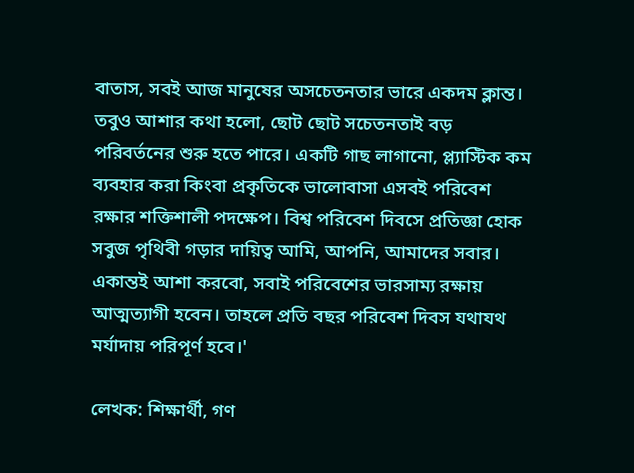বাতাস, সবই আজ মানুষের অসচেতনতার ভারে একদম ক্লান্ত। তবুও আশার কথা হলো, ছোট ছোট সচেতনতাই বড় পরিবর্তনের শুরু হতে পারে। একটি গাছ লাগানো, প্ল্যাস্টিক কম ব্যবহার করা কিংবা প্রকৃতিকে ভালোবাসা এসবই পরিবেশ রক্ষার শক্তিশালী পদক্ষেপ। বিশ্ব পরিবেশ দিবসে প্রতিজ্ঞা হোক সবুজ পৃথিবী গড়ার দায়িত্ব আমি, আপনি, আমাদের সবার। একান্তই আশা করবো, সবাই পরিবেশের ভারসাম্য রক্ষায় আত্মত্যাগী হবেন। তাহলে প্রতি বছর পরিবেশ দিবস যথাযথ মর্যাদায় পরিপূর্ণ হবে।'

লেখক: শিক্ষার্থী, গণ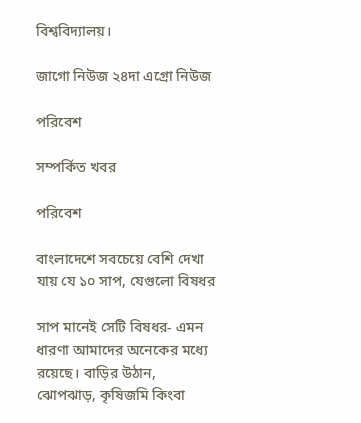বিশ্ববিদ্যালয়।

জাগো নিউজ ২৪দা এগ্রো নিউজ

পরিবেশ

সম্পর্কিত খবর

পরিবেশ

বাংলাদেশে সবচেয়ে বেশি দেখা যায় যে ১০ সাপ, যেগুলো বিষধর

সাপ মানেই সেটি বিষধর- এমন ধারণা আমাদের অনেকের মধ্যে রয়েছে। বাড়ির উঠান, ঝোপঝাড়, কৃষিজমি কিংবা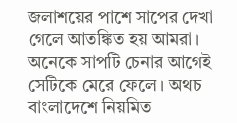জলাশয়ের পাশে সাপের দেখা গেলে আতঙ্কিত হয় আমরা। অনেকে সাপটি চেনার আগেই সেটিকে মেরে ফেলে। অথচ বাংলাদেশে নিয়মিত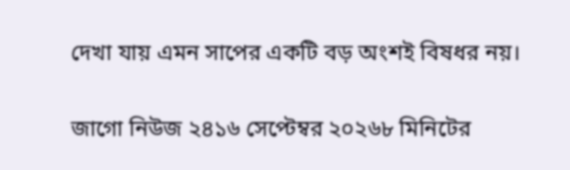দেখা যায় এমন সাপের একটি বড় অংশই বিষধর নয়।

জাগো নিউজ ২৪১৬ সেপ্টেম্বর ২০২৬৮ মিনিটের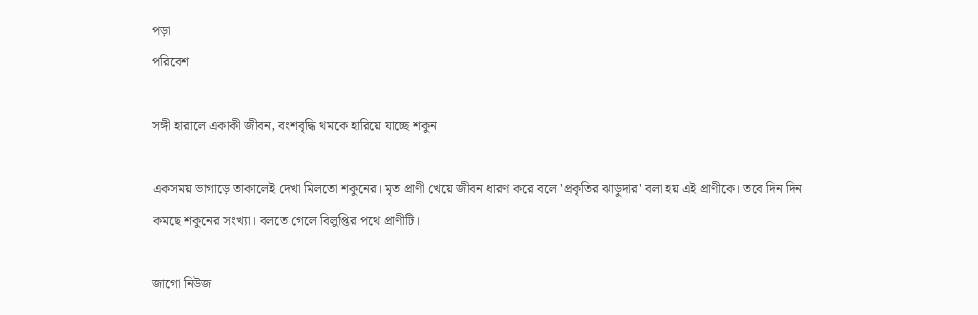পড়া
পরিবেশ

সঙ্গী হারালে একাকী জীবন, বংশবৃদ্ধি থমকে হারিয়ে যাচ্ছে শকুন

একসময় ভাগাড়ে তাকালেই দেখা মিলতো শকুনের। মৃত প্রাণী খেয়ে জীবন ধারণ করে বলে ‌'প্রকৃতির ঝাড়ুদার' বলা হয় এই প্রাণীকে। তবে দিন দিন কমছে শকুনের সংখ্যা। বলতে গেলে বিলুপ্তির পথে প্রাণীটি।

জাগো নিউজ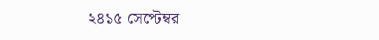২৪১৫ সেপ্টেম্বর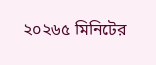২০২৬৫ মিনিটের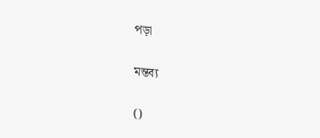পড়া

মন্তব্য

()